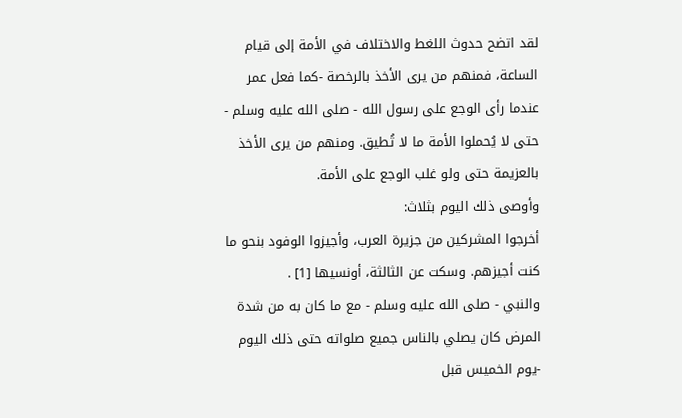لقد اتضح حدوث اللغط والاختلاف في الأمة إلى قيام الساعة، فمنهم من يرى الأخذ بالرخصة -كما فعل عمر عندما رأى الوجع على رسول الله - صلى الله عليه وسلم - حتى لا يُحملوا الأمة ما لا تُطيق. ومنهم من يرى الأخذ بالعزيمة حتى ولو غلب الوجع على الأمة.
وأوصى ذلك اليوم بثلاث:
أخرجوا المشركين من جزيرة العرب، وأجيزوا الوفود بنحو ما كنت أجيزهم. وسكت عن الثالثة، أونسيها [1] .
والنبي - صلى الله عليه وسلم - مع ما كان به من شدة المرض كان يصلي بالناس جميع صلواته حتى ذلك اليوم -يوم الخميس قبل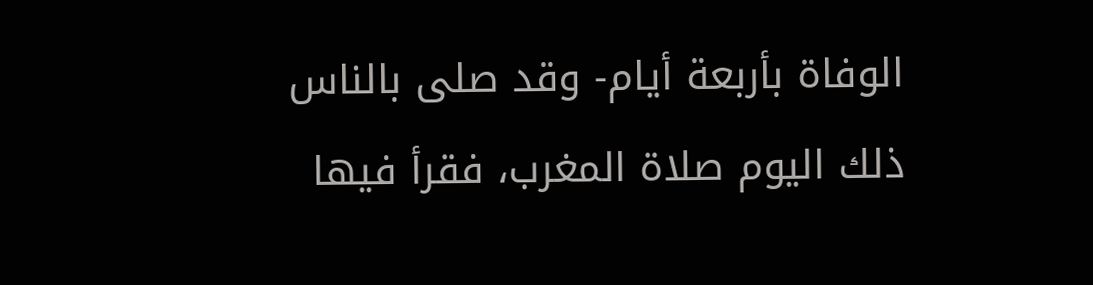الوفاة بأربعة أيام- وقد صلى بالناس ذلك اليوم صلاة المغرب، فقرأ فيها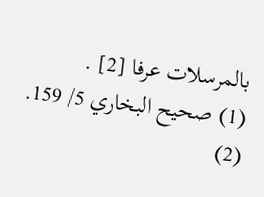بالمرسلات عرفا [2] .
(1) صحيح البخاري 5/ 159.
(2)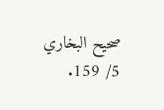صحيح البخاري 5/ 159.